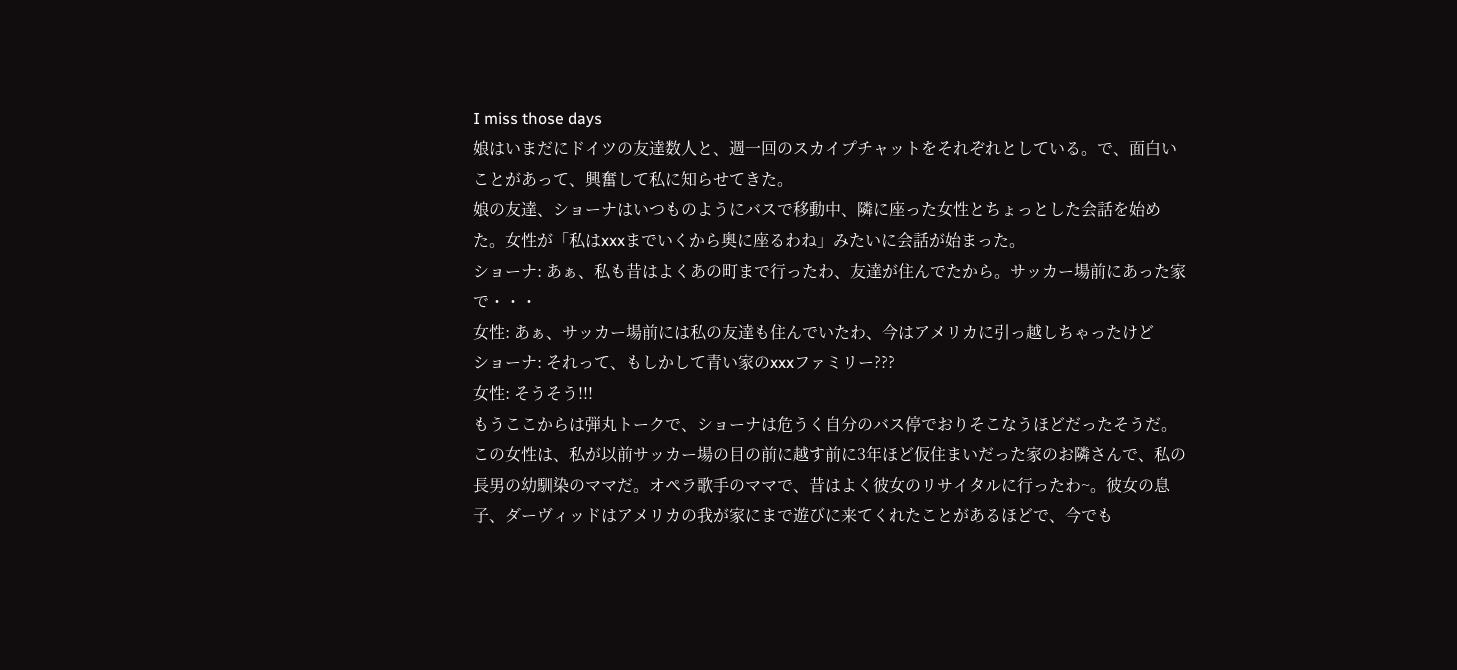I miss those days
娘はいまだにドイツの友達数人と、週一回のスカイプチャットをそれぞれとしている。で、面白いことがあって、興奮して私に知らせてきた。
娘の友達、ショーナはいつものようにバスで移動中、隣に座った女性とちょっとした会話を始めた。女性が「私はxxxまでいくから奥に座るわね」みたいに会話が始まった。
ショーナ: あぁ、私も昔はよくあの町まで行ったわ、友達が住んでたから。サッカー場前にあった家で・・・
女性: あぁ、サッカー場前には私の友達も住んでいたわ、今はアメリカに引っ越しちゃったけど
ショーナ: それって、もしかして青い家のxxxファミリー???
女性: そうそう!!!
もうここからは弾丸トークで、ショーナは危うく自分のバス停でおりそこなうほどだったそうだ。
この女性は、私が以前サッカー場の目の前に越す前に3年ほど仮住まいだった家のお隣さんで、私の長男の幼馴染のママだ。オペラ歌手のママで、昔はよく彼女のリサイタルに行ったわ~。彼女の息子、ダーヴィッドはアメリカの我が家にまで遊びに来てくれたことがあるほどで、今でも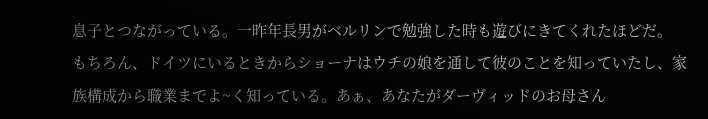息子とつながっている。一昨年長男がベルリンで勉強した時も遊びにきてくれたほどだ。
もちろん、ドイツにいるときからショーナはウチの娘を通して彼のことを知っていたし、家族構成から職業までよ~く知っている。あぁ、あなたがダーヴィッドのお母さん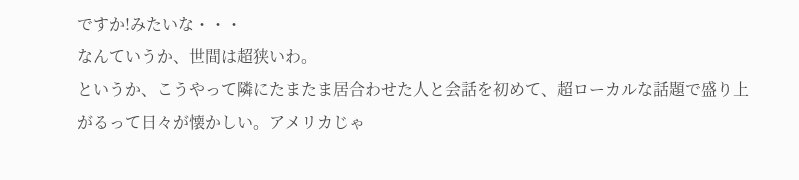ですか!みたいな・・・
なんていうか、世間は超狭いわ。
というか、こうやって隣にたまたま居合わせた人と会話を初めて、超ローカルな話題で盛り上がるって日々が懐かしい。アメリカじゃ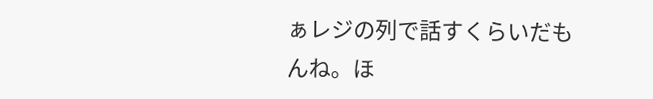ぁレジの列で話すくらいだもんね。ほ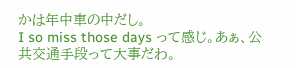かは年中車の中だし。
I so miss those days って感じ。あぁ、公共交通手段って大事だわ。